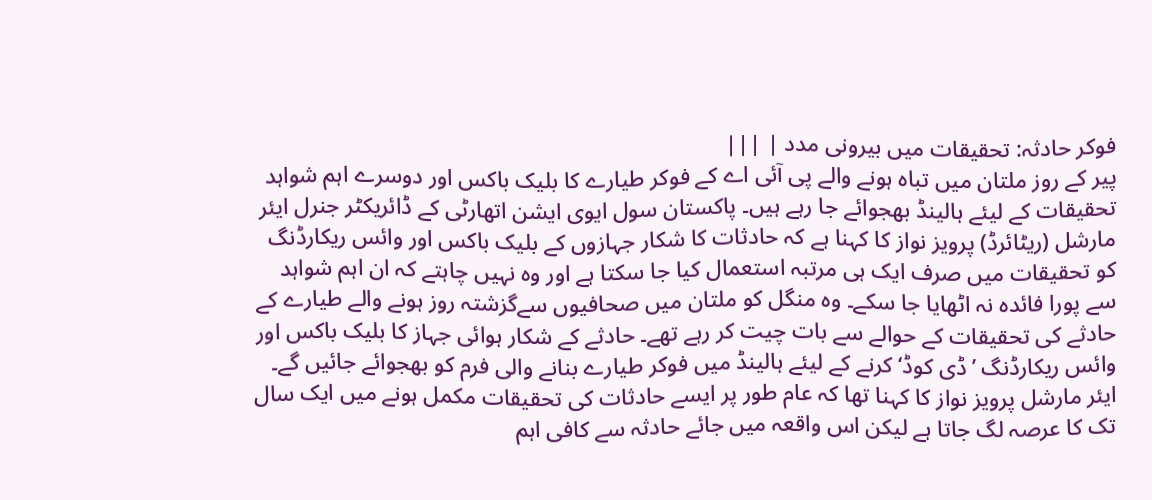فوکر حادثہ: تحقیقات میں بیرونی مدد | |||
پیر کے روز ملتان میں تباہ ہونے والے پی آئی اے کے فوکر طیارے کا بلیک باکس اور دوسرے اہم شواہد تحقیقات کے لیئے ہالینڈ بھجوائے جا رہے ہیں۔ پاکستان سول ایوی ایشن اتھارٹی کے ڈائریکٹر جنرل ایئر مارشل (ریٹائرڈ) پرویز نواز کا کہنا ہے کہ حادثات کا شکار جہازوں کے بلیک باکس اور وائس ریکارڈنگ کو تحقیقات میں صرف ایک ہی مرتبہ استعمال کیا جا سکتا ہے اور وہ نہیں چاہتے کہ ان اہم شواہد سے پورا فائدہ نہ اٹھایا جا سکے۔ وہ منگل کو ملتان میں صحافیوں سےگزشتہ روز ہونے والے طیارے کے حادثے کی تحقیقات کے حوالے سے بات چیت کر رہے تھے۔ حادثے کے شکار ہوائی جہاز کا بلیک باکس اور وائس ریکارڈنگ ’ڈی کوڈ‘ کرنے کے لیئے ہالینڈ میں فوکر طیارے بنانے والی فرم کو بھجوائے جائیں گے۔ ایئر مارشل پرویز نواز کا کہنا تھا کہ عام طور پر ایسے حادثات کی تحقیقات مکمل ہونے میں ایک سال تک کا عرصہ لگ جاتا ہے لیکن اس واقعہ میں جائے حادثہ سے کافی اہم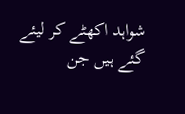شواہد اکھٹے کر لیئے گئے ہیں جن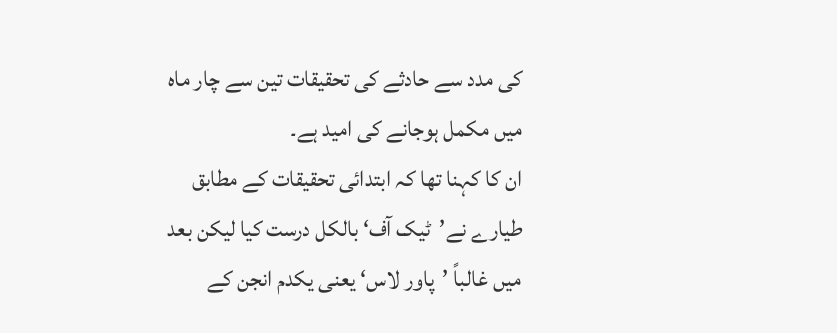کی مدد سے حادثے کی تحقیقات تین سے چار ماہ میں مکمل ہوجانے کی امید ہے۔
ان کا کہنا تھا کہ ابتدائی تحقیقات کے مطابق طیارے نے’ٹیک آف‘ بالکل درست کیا لیکن بعد میں غالباً ’پاور لاس‘ یعنی یکدم انجن کے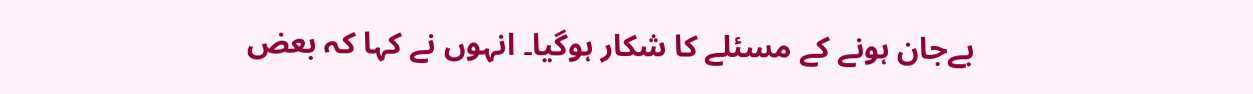بےجان ہونے کے مسئلے کا شکار ہوگیا۔ انہوں نے کہا کہ بعض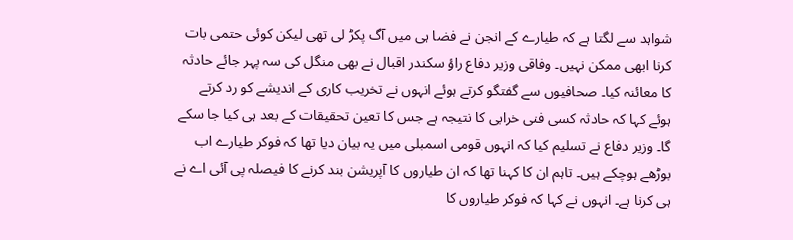شواہد سے لگتا ہے کہ طیارے کے انجن نے فضا ہی میں آگ پکڑ لی تھی لیکن کوئی حتمی بات کرنا ابھی ممکن نہیں۔ وفاقی وزیر دفاع راؤ سکندر اقبال نے بھی منگل کی سہ پہر جائے حادثہ کا معائنہ کیا۔ صحافیوں سے گفتگو کرتے ہوئے انہوں نے تخریب کاری کے اندیشے کو رد کرتے ہوئے کہا کہ حادثہ کسی فنی خرابی کا نتیجہ ہے جس کا تعین تحقیقات کے بعد ہی کیا جا سکے گا۔ وزیر دفاع نے تسلیم کیا کہ انہوں قومی اسمبلی میں یہ بیان دیا تھا کہ فوکر طیارے اب بوڑھے ہوچکے ہیں۔ تاہم ان کا کہنا تھا کہ ان طیاروں کا آپریشن بند کرنے کا فیصلہ پی آئی اے نے ہی کرنا ہے۔ انہوں نے کہا کہ فوکر طیاروں کا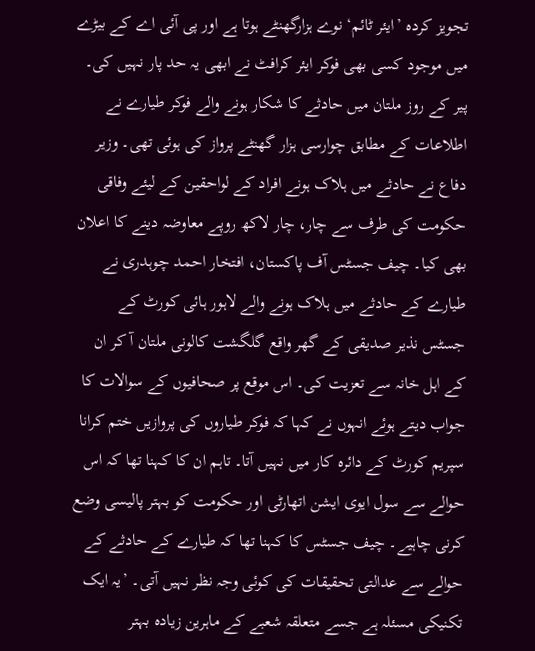تجویز کردہ ’ایئر ٹائم‘ نوے ہزارگھنٹے ہوتا ہے اور پی آئی اے کے بیڑے میں موجود کسی بھی فوکر ایئر کرافٹ نے ابھی یہ حد پار نہیں کی۔ پیر کے روز ملتان میں حادثے کا شکار ہونے والے فوکر طیارے نے اطلاعات کے مطابق چوارسی ہزار گھنٹے پرواز کی ہوئی تھی۔ وزیر دفاع نے حادثے میں ہلاک ہونے افراد کے لواحقین کے لیئے وفاقی حکومت کی طرف سے چار، چار لاکھ روپے معاوضہ دینے کا اعلان بھی کیا۔ چیف جسٹس آف پاکستان، افتخار احمد چوہدری نے طیارے کے حادثے میں ہلاک ہونے والے لاہور ہائی کورٹ کے جسٹس نذیر صدیقی کے گھر واقع گلگشت کالونی ملتان آ کر ان کے اہل خانہ سے تعزیت کی۔ اس موقع پر صحافیوں کے سوالات کا جواب دیتے ہوئے انہوں نے کہا کہ فوکر طیاروں کی پروازیں ختم کرانا سپریم کورٹ کے دائرہ کار میں نہیں آتا۔ تاہم ان کا کہنا تھا کہ اس حوالے سے سول ایوی ایشن اتھارٹی اور حکومت کو بہتر پالیسی وضع کرنی چاہیے۔ چیف جسٹس کا کہنا تھا کہ طیارے کے حادثے کے حوالے سے عدالتی تحقیقات کی کوئی وجہ نظر نہیں آتی۔ ’یہ ایک تکنیکی مسئلہ ہے جسے متعلقہ شعبے کے ماہرین زیادہ بہتر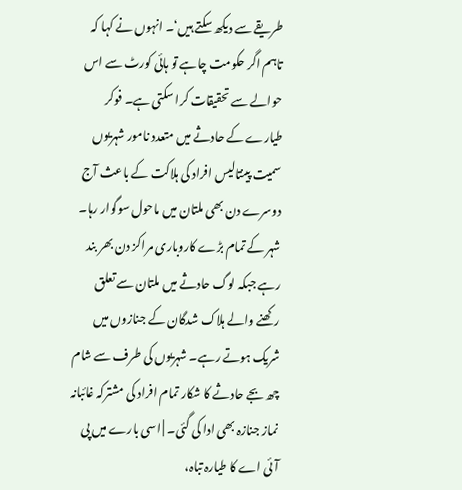طریقے سے دیکھ سکتے ہیں‘۔ انہوں نے کہا کہ تاہم اگر حکومت چاہے تو ہائی کورٹ سے اس حوالے سے تحقیقات کرا سکتی ہے۔ فوکر طیارے کے حادثے میں متعدد نامور شہریوں سمیت پینتالیس افراد کی ہلاکت کے باعث آج دوسرے دن بھی ملتان میں ماحول سوگوار رہا۔ شہر کے تمام بڑے کاروباری مراکز دن بھر بند رہے جبکہ لوگ حادثے میں ملتان سے تعلق رکھنے والے ہلاک شدگان کے جنازوں میں شریک ہوتے رہے۔ شہریوں کی طرف سے شام چھ بجے حادثے کا شکار تمام افراد کی مشترکہ غائبانہ نماز جنازہ بھی ادا کی گئی۔ | اسی بارے میں پی آئی اے کا طیارہ تباہ،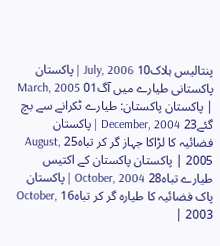پنتالیس ہلاک10 July, 2006 | پاکستان پاکستانی طیارے میں آگ01 March, 2005 | پاکستان پاکستان: طیارے ٹکرانے سے بچ گئے23 December, 2004 | پاکستان فضائیہ کا لڑاکا جہاز گر کر تباہ25 August, 2005 | پاکستان پاکستان کے اکتیس طیارے تباہ28 October, 2004 | پاکستان پاک فضائیہ کا طیارہ گر کر تباہ16 October, 2003 |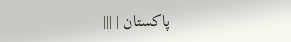پاکستان | |||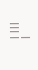| |||
|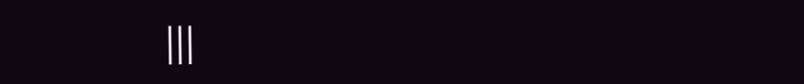|||